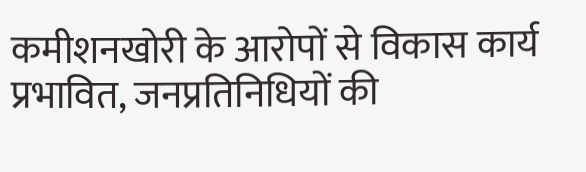कमीशनखोरी के आरोपों से विकास कार्य प्रभावित, जनप्रतिनिधियों की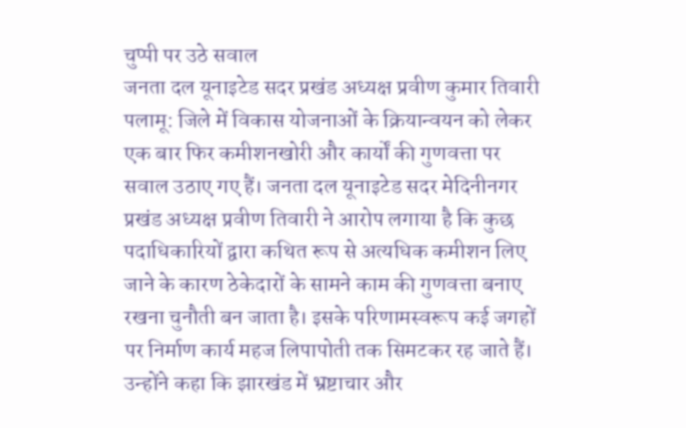चुप्पी पर उठे सवाल
जनता दल यूनाइटेड सदर प्रखंड अध्यक्ष प्रवीण कुमार तिवारी
पलामू: जिले में विकास योजनाओं के क्रियान्वयन को लेकर एक बार फिर कमीशनखोरी और कार्यों की गुणवत्ता पर सवाल उठाए गए हैं। जनता दल यूनाइटेड सदर मेदिनीनगर प्रखंड अध्यक्ष प्रवीण तिवारी ने आरोप लगाया है कि कुछ पदाधिकारियों द्वारा कथित रूप से अत्यधिक कमीशन लिए जाने के कारण ठेकेदारों के सामने काम की गुणवत्ता बनाए रखना चुनौती बन जाता है। इसके परिणामस्वरूप कई जगहों पर निर्माण कार्य महज लिपापोती तक सिमटकर रह जाते हैं।
उन्होंने कहा कि झारखंड में भ्रष्टाचार और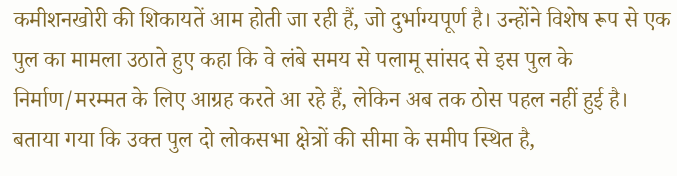कमीशनखोरी की शिकायतें आम होती जा रही हैं, जो दुर्भाग्यपूर्ण है। उन्होंने विशेष रूप से एक पुल का मामला उठाते हुए कहा कि वे लंबे समय से पलामू सांसद से इस पुल के निर्माण/मरम्मत के लिए आग्रह करते आ रहे हैं, लेकिन अब तक ठोस पहल नहीं हुई है।
बताया गया कि उक्त पुल दो लोकसभा क्षेत्रों की सीमा के समीप स्थित है,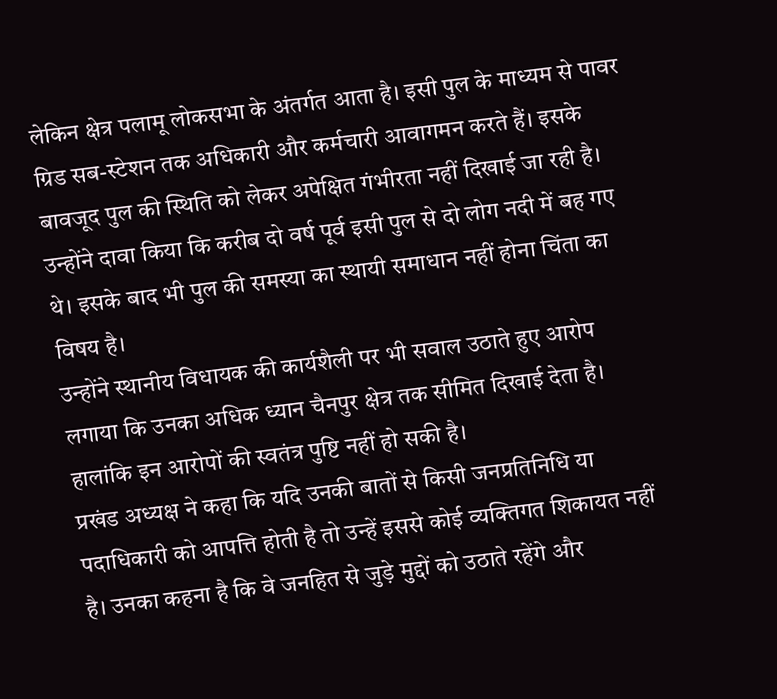लेकिन क्षेत्र पलामू लोकसभा के अंतर्गत आता है। इसी पुल के माध्यम से पावर ग्रिड सब-स्टेशन तक अधिकारी और कर्मचारी आवागमन करते हैं। इसके बावजूद पुल की स्थिति को लेकर अपेक्षित गंभीरता नहीं दिखाई जा रही है।
उन्होंने दावा किया कि करीब दो वर्ष पूर्व इसी पुल से दो लोग नदी में बह गए थे। इसके बाद भी पुल की समस्या का स्थायी समाधान नहीं होना चिंता का विषय है।
उन्होंने स्थानीय विधायक की कार्यशैली पर भी सवाल उठाते हुए आरोप लगाया कि उनका अधिक ध्यान चैनपुर क्षेत्र तक सीमित दिखाई देता है। हालांकि इन आरोपों की स्वतंत्र पुष्टि नहीं हो सकी है।
प्रखंड अध्यक्ष ने कहा कि यदि उनकी बातों से किसी जनप्रतिनिधि या पदाधिकारी को आपत्ति होती है तो उन्हें इससे कोई व्यक्तिगत शिकायत नहीं है। उनका कहना है कि वे जनहित से जुड़े मुद्दों को उठाते रहेंगे और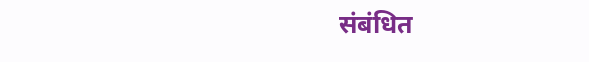संबंधित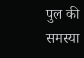पुल की समस्या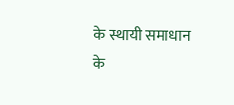के स्थायी समाधान के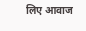लिए आवाज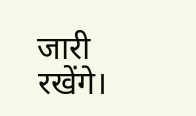जारी रखेंगे।